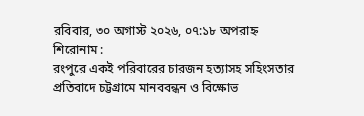রবিবার, ৩০ অগাস্ট ২০২৬, ০৭:১৮ অপরাহ্ন
শিরোনাম :
রংপুরে একই পরিবারের চারজন হত্যাসহ সহিংসতার প্রতিবাদে চট্টগ্রামে মানববন্ধন ও বিক্ষোভ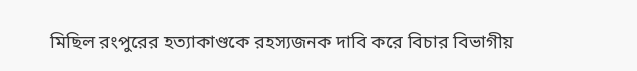মিছিল রংপুরের হত্যাকাণ্ডকে রহস্যজনক দাবি করে বিচার বিভাগীয়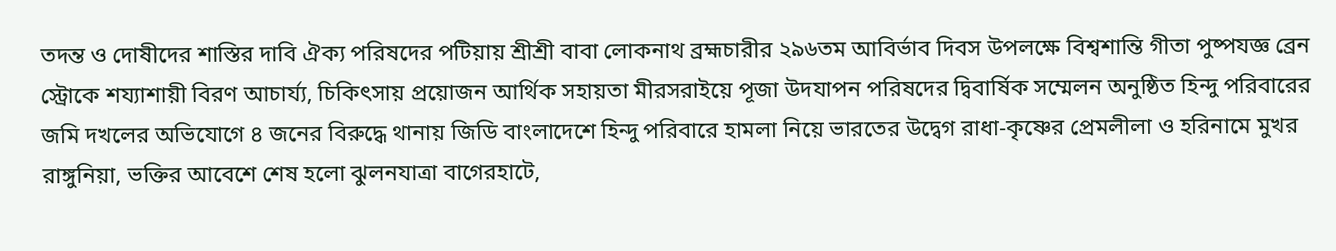তদন্ত ও দোষীদের শাস্তির দাবি ঐক্য পরিষদের পটিয়ায় শ্রীশ্রী বাবা লোকনাথ ব্রহ্মচারীর ২৯৬তম আবির্ভাব দিবস উপলক্ষে বিশ্বশান্তি গীতা পুষ্পযজ্ঞ ব্রেন স্ট্রোকে শয্যাশায়ী বিরণ আচার্য্য, চিকিৎসায় প্রয়োজন আর্থিক সহায়তা মীরসরাইয়ে পূজা উদযাপন পরিষদের দ্বিবার্ষিক সম্মেলন অনুষ্ঠিত হিন্দু পরিবারের জমি দখলের অভিযোগে ৪ জনের বিরুদ্ধে থানায় জিডি বাংলাদেশে হিন্দু পরিবারে হামলা নিয়ে ভারতের উদ্বেগ রাধা-কৃষ্ণের প্রেমলীলা ও হরিনামে মুখর রাঙ্গুনিয়া, ভক্তির আবেশে শেষ হলো ঝুলনযাত্রা বাগেরহাটে,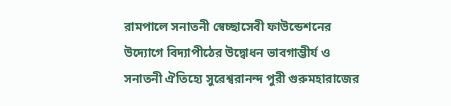রামপালে সনাতনী স্বেচ্ছাসেবী ফাউন্ডেশনের উদ্যোগে বিদ্যাপীঠের উদ্বোধন ভাবগাম্ভীর্য ও সনাতনী ঐতিহ্যে সুরেশ্বরানন্দ পুরী গুরুমহারাজের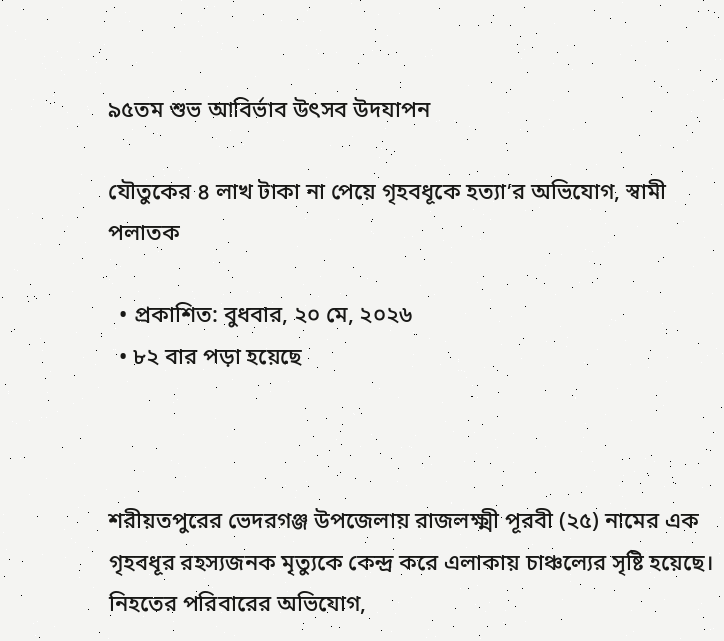৯৫তম শুভ আবির্ভাব উৎসব উদযাপন

যৌতুকের ৪ লাখ টাকা না পেয়ে গৃহবধূকে হত্যা’র অভিযোগ, স্বামী পলাতক

  • প্রকাশিত: বুধবার, ২০ মে, ২০২৬
  • ৮২ বার পড়া হয়েছে



শরীয়তপুরের ভেদরগঞ্জ উপজেলায় রাজলক্ষ্মী পূরবী (২৫) নামের এক গৃহবধূর রহস্যজনক মৃত্যুকে কেন্দ্র করে এলাকায় চাঞ্চল্যের সৃষ্টি হয়েছে। নিহতের পরিবারের অভিযোগ,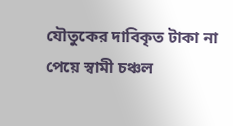যৌতুকের দাবিকৃত টাকা না পেয়ে স্বামী চঞ্চল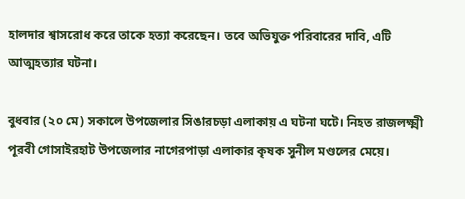হালদার শ্বাসরোধ করে তাকে হত্যা করেছেন। তবে অভিযুক্ত পরিবারের দাবি, এটি আত্মহত্যার ঘটনা।

বুধবার (২০ মে) সকালে উপজেলার সিঙারচড়া এলাকায় এ ঘটনা ঘটে। নিহত রাজলক্ষ্মী পূরবী গোসাইরহাট উপজেলার নাগেরপাড়া এলাকার কৃষক সুনীল মণ্ডলের মেয়ে।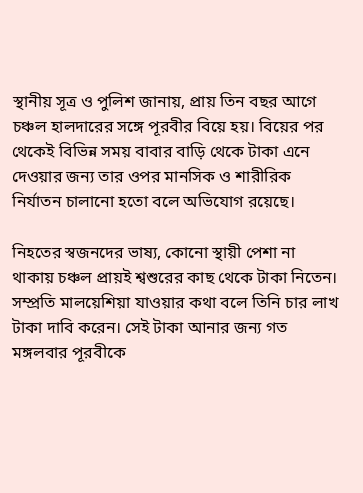স্থানীয় সূত্র ও পুলিশ জানায়, প্রায় তিন বছর আগে চঞ্চল হালদারের সঙ্গে পূরবীর বিয়ে হয়। বিয়ের পর থেকেই বিভিন্ন সময় বাবার বাড়ি থেকে টাকা এনে দেওয়ার জন্য তার ওপর মানসিক ও শারীরিক নির্যাতন চালানো হতো বলে অভিযোগ রয়েছে।

নিহতের স্বজনদের ভাষ্য, কোনো স্থায়ী পেশা না থাকায় চঞ্চল প্রায়ই শ্বশুরের কাছ থেকে টাকা নিতেন। সম্প্রতি মালয়েশিয়া যাওয়ার কথা বলে তিনি চার লাখ টাকা দাবি করেন। সেই টাকা আনার জন্য গত মঙ্গলবার পূরবীকে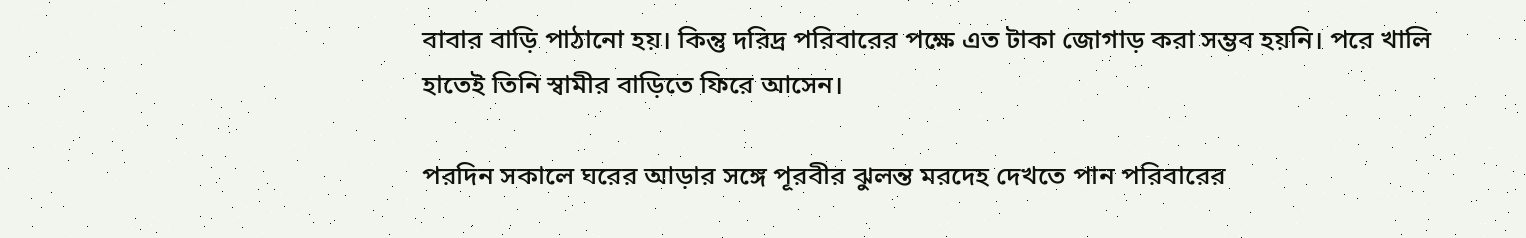বাবার বাড়ি পাঠানো হয়। কিন্তু দরিদ্র পরিবারের পক্ষে এত টাকা জোগাড় করা সম্ভব হয়নি। পরে খালি হাতেই তিনি স্বামীর বাড়িতে ফিরে আসেন।

পরদিন সকালে ঘরের আড়ার সঙ্গে পূরবীর ঝুলন্ত মরদেহ দেখতে পান পরিবারের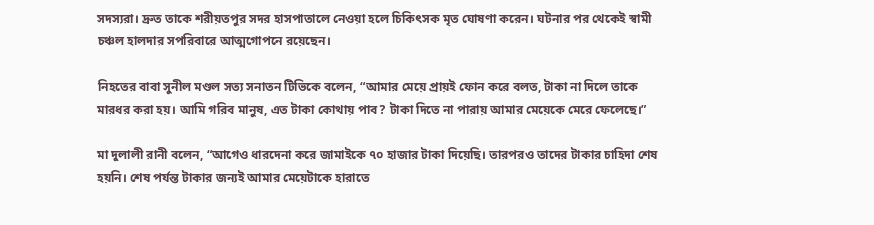সদস্যরা। দ্রুত তাকে শরীয়তপুর সদর হাসপাতালে নেওয়া হলে চিকিৎসক মৃত ঘোষণা করেন। ঘটনার পর থেকেই স্বামী চঞ্চল হালদার সপরিবারে আত্মগোপনে রয়েছেন।

নিহতের বাবা সুনীল মণ্ডল সত্য সনাতন টিভিকে বলেন, “আমার মেয়ে প্রায়ই ফোন করে বলত, টাকা না দিলে তাকে মারধর করা হয়। আমি গরিব মানুষ, এত টাকা কোথায় পাব? টাকা দিতে না পারায় আমার মেয়েকে মেরে ফেলেছে।”

মা দুলালী রানী বলেন, “আগেও ধারদেনা করে জামাইকে ৭০ হাজার টাকা দিয়েছি। তারপরও তাদের টাকার চাহিদা শেষ হয়নি। শেষ পর্যন্ত টাকার জন্যই আমার মেয়েটাকে হারাতে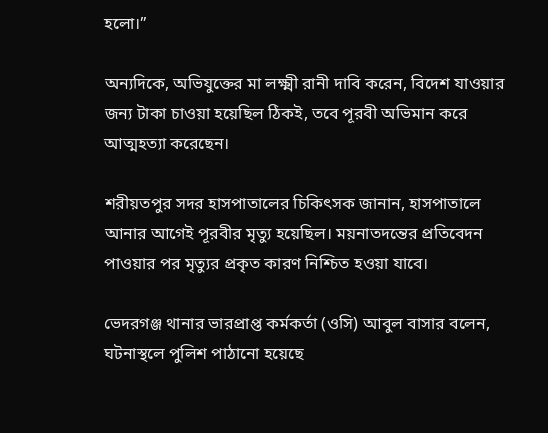হলো।”

অন্যদিকে, অভিযুক্তের মা লক্ষ্মী রানী দাবি করেন, বিদেশ যাওয়ার জন্য টাকা চাওয়া হয়েছিল ঠিকই, তবে পূরবী অভিমান করে আত্মহত্যা করেছেন।

শরীয়তপুর সদর হাসপাতালের চিকিৎসক জানান, হাসপাতালে আনার আগেই পূরবীর মৃত্যু হয়েছিল। ময়নাতদন্তের প্রতিবেদন পাওয়ার পর মৃত্যুর প্রকৃত কারণ নিশ্চিত হওয়া যাবে।

ভেদরগঞ্জ থানার ভারপ্রাপ্ত কর্মকর্তা (ওসি) আবুল বাসার বলেন, ঘটনাস্থলে পুলিশ পাঠানো হয়েছে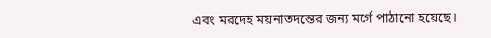এবং মরদেহ ময়নাতদন্তের জন্য মর্গে পাঠানো হয়েছে।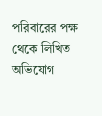পরিবারের পক্ষ থেকে লিখিত অভিযোগ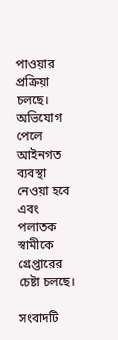পাওয়ার প্রক্রিয়া চলছে। অভিযোগ পেলে আইনগত ব্যবস্থা নেওয়া হবে এবং পলাতক স্বামীকে গ্রেপ্তারের চেষ্টা চলছে।

সংবাদটি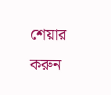শেয়ার করুন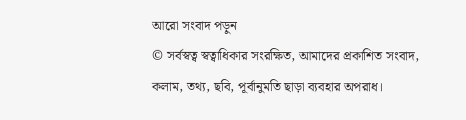আরো সংবাদ পড়ুন
© সর্বস্বত্ব স্বত্বাধিকার সংরক্ষিত, আমাদের প্রকাশিত সংবাদ, কলাম, তথ্য, ছবি, পূর্বানুমতি ছাড়া ব্যবহার অপরাধ।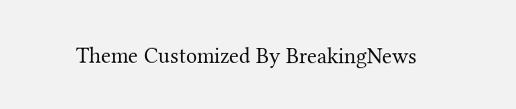Theme Customized By BreakingNews